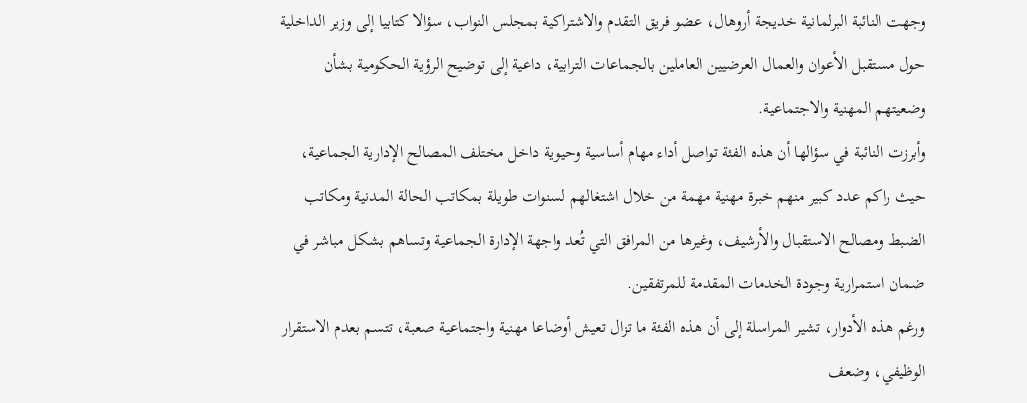وجهت النائبة البرلمانية خديجة أروهال، عضو فريق التقدم والاشتراكية بمجلس النواب، سؤالا كتابيا إلى وزير الداخلية حول مستقبل الأعوان والعمال العرضيين العاملين بالجماعات الترابية، داعية إلى توضيح الرؤية الحكومية بشأن وضعيتهم المهنية والاجتماعية.
وأبرزت النائبة في سؤالها أن هذه الفئة تواصل أداء مهام أساسية وحيوية داخل مختلف المصالح الإدارية الجماعية، حيث راكم عدد كبير منهم خبرة مهنية مهمة من خلال اشتغالهم لسنوات طويلة بمكاتب الحالة المدنية ومكاتب الضبط ومصالح الاستقبال والأرشيف، وغيرها من المرافق التي تُعد واجهة الإدارة الجماعية وتساهم بشكل مباشر في ضمان استمرارية وجودة الخدمات المقدمة للمرتفقين.
ورغم هذه الأدوار، تشير المراسلة إلى أن هذه الفئة ما تزال تعيش أوضاعا مهنية واجتماعية صعبة، تتسم بعدم الاستقرار الوظيفي، وضعف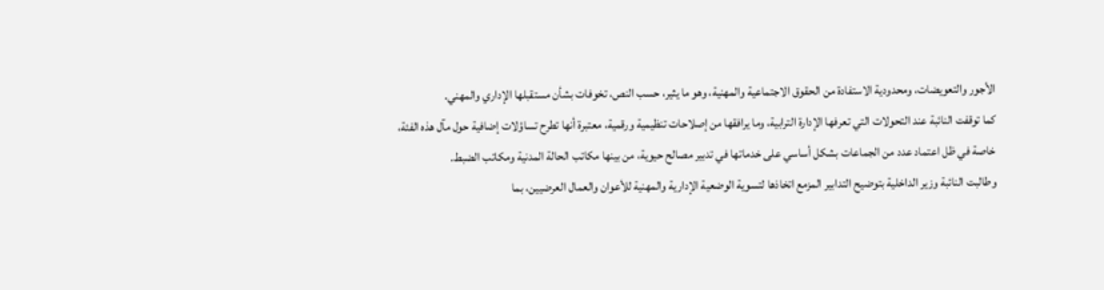الأجور والتعويضات، ومحدودية الاستفادة من الحقوق الاجتماعية والمهنية، وهو ما يثير، حسب النص، تخوفات بشأن مستقبلها الإداري والمهني.
كما توقفت النائبة عند التحولات التي تعرفها الإدارة الترابية، وما يرافقها من إصلاحات تنظيمية ورقمية، معتبرة أنها تطرح تساؤلات إضافية حول مآل هذه الفئة، خاصة في ظل اعتماد عدد من الجماعات بشكل أساسي على خدماتها في تدبير مصالح حيوية، من بينها مكاتب الحالة المدنية ومكاتب الضبط.
وطالبت النائبة وزير الداخلية بتوضيح التدابير المزمع اتخاذها لتسوية الوضعية الإدارية والمهنية للأعوان والعمال العرضيين، بما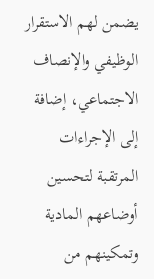يضمن لهم الاستقرار الوظيفي والإنصاف الاجتماعي، إضافة إلى الإجراءات المرتقبة لتحسين أوضاعهم المادية وتمكينهم من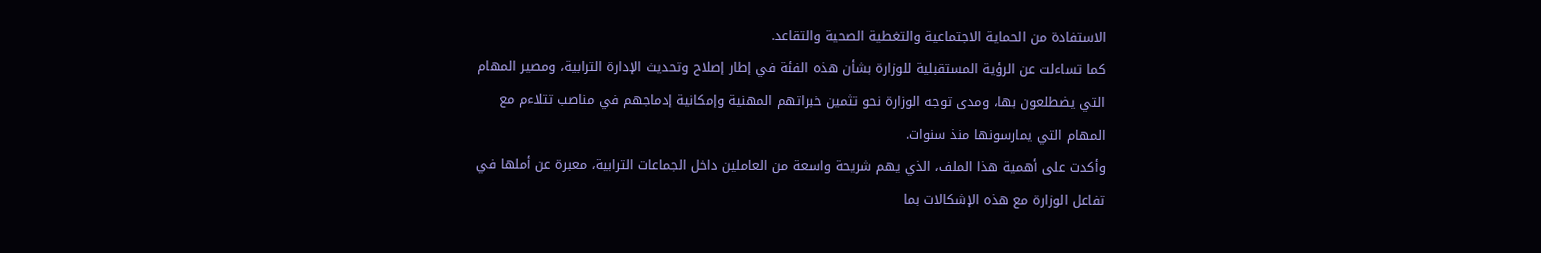الاستفادة من الحماية الاجتماعية والتغطية الصحية والتقاعد.
كما تساءلت عن الرؤية المستقبلية للوزارة بشأن هذه الفئة في إطار إصلاح وتحديث الإدارة الترابية، ومصير المهام التي يضطلعون بها، ومدى توجه الوزارة نحو تثمين خبراتهم المهنية وإمكانية إدماجهم في مناصب تتلاءم مع المهام التي يمارسونها منذ سنوات.
وأكدت على أهمية هذا الملف، الذي يهم شريحة واسعة من العاملين داخل الجماعات الترابية، معبرة عن أملها في تفاعل الوزارة مع هذه الإشكالات بما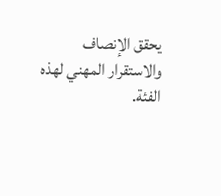يحقق الإنصاف والاستقرار المهني لهذه الفئة.